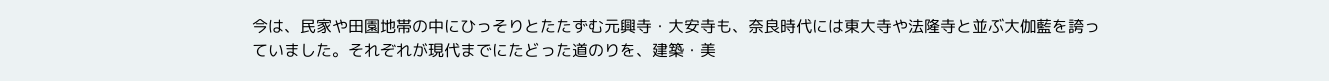今は、民家や田園地帯の中にひっそりとたたずむ元興寺・大安寺も、奈良時代には東大寺や法隆寺と並ぶ大伽藍を誇っていました。それぞれが現代までにたどった道のりを、建築・美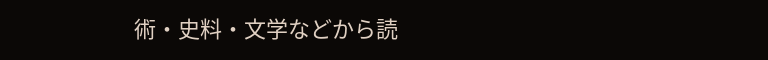術・史料・文学などから読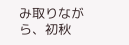み取りながら、初秋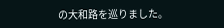の大和路を巡りました。